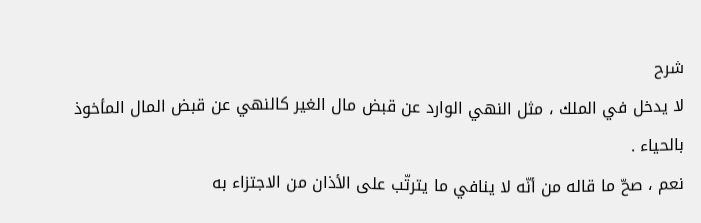شرح
لا يدخل في الملك ، مثل النهي الوارد عن قبض مال الغير كالنهي عن قبض المال المأخوذ بالحياء .
نعم ، صحّ ما قاله من أنّه لا ينافي ما يترتّب على الأذان من الاجتزاء به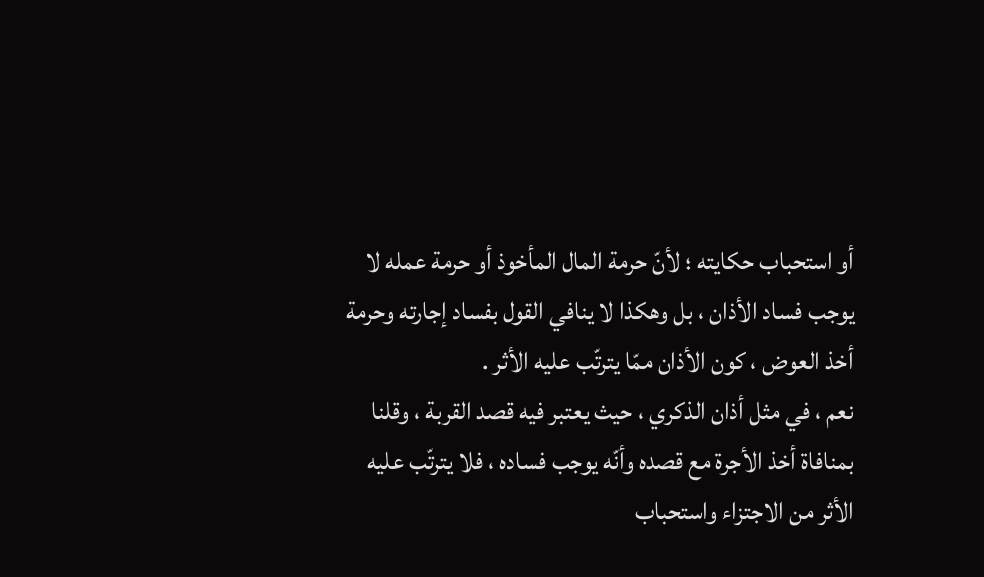أو استحباب حكايته ؛ لأنّ حرمة المال المأخوذ أو حرمة عمله لا يوجب فساد الأذان ، بل وهكذا لا ينافي القول بفساد إجارته وحرمة أخذ العوض ، كون الأذان ممّا يترتّب عليه الأثر .
نعم ، في مثل أذان الذكري ، حيث يعتبر فيه قصد القربة ، وقلنا بمنافاة أخذ الأجرة مع قصده وأنّه يوجب فساده ، فلا يترتّب عليه الأثر من الاجتزاء واستحباب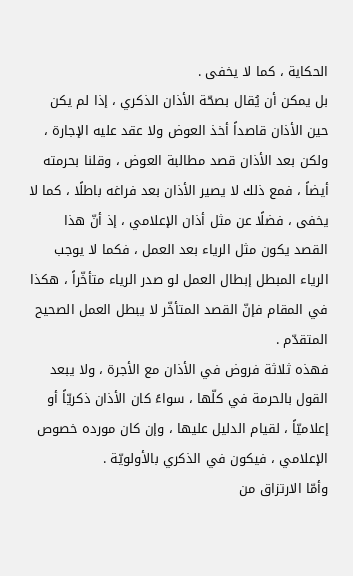الحكاية ، كما لا يخفى .
بل يمكن أن يُقال بصحّة الأذان الذكري ، إذا لم يكن حين الأذان قاصداً أخذ العوض ولا عقد عليه الإجارة ، ولكن بعد الأذان قصد مطالبة العوض ، وقلنا بحرمته أيضاً ، فمع ذلك لا يصير الأذان بعد فراغه باطلًا ، كما لا يخفى ، فضلًا عن مثل أذان الإعلامي ، إذ أنّ هذا القصد يكون مثل الرياء بعد العمل ، فكما لا يوجب الرياء المبطل إبطال العمل لو صدر الرياء متأخّراً ، هكذا في المقام فإنّ القصد المتأخّر لا يبطل العمل الصحيح المتقدّم .
فهذه ثلاثة فروض في الأذان مع الأجرة ، ولا يبعد القول بالحرمة في كلّها ، سواءً كان الأذان ذكريّاً أو إعلاميّاً ، لقيام الدليل عليها ، وإن كان مورده خصوص الإعلامي ، فيكون في الذكري بالأولويّة .
وأمّا الارتزاق من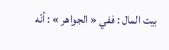بيت المال : ففي « الجواهر » : أنّه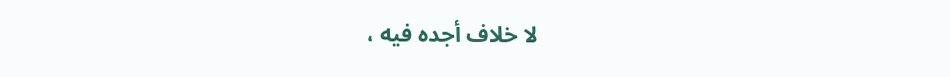لا خلاف أجده فيه ،